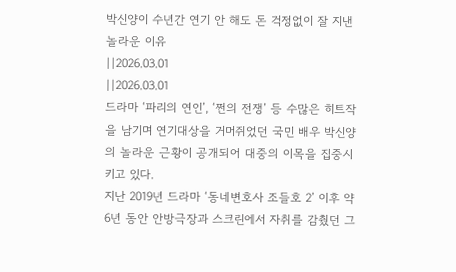박신양이 수년간 연기 안 해도 돈 걱정없이 잘 지낸 놀라운 이유
||2026.03.01
||2026.03.01
드라마 ‘파리의 연인’, ‘쩐의 전쟁’ 등 수많은 히트작을 남기며 연기대상을 거머쥐었던 국민 배우 박신양의 놀라운 근황이 공개되어 대중의 이목을 집중시키고 있다.
지난 2019년 드라마 ‘동네변호사 조들호 2’ 이후 약 6년 동안 안방극장과 스크린에서 자취를 감췄던 그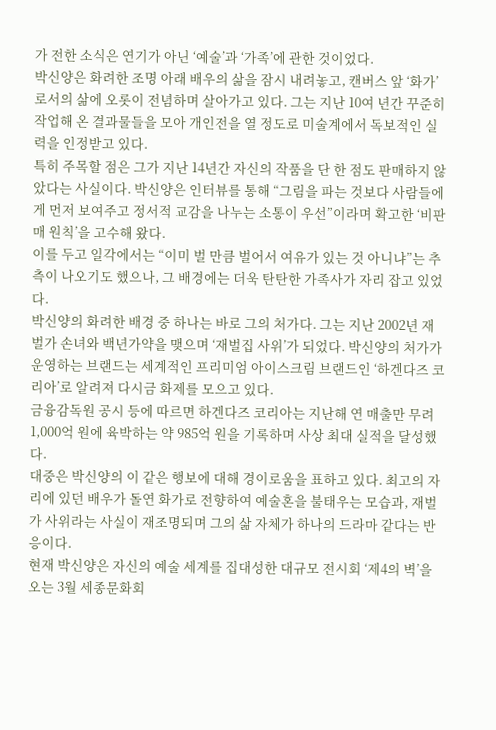가 전한 소식은 연기가 아닌 ‘예술’과 ‘가족’에 관한 것이었다.
박신양은 화려한 조명 아래 배우의 삶을 잠시 내려놓고, 캔버스 앞 ‘화가’로서의 삶에 오롯이 전념하며 살아가고 있다. 그는 지난 10여 년간 꾸준히 작업해 온 결과물들을 모아 개인전을 열 정도로 미술계에서 독보적인 실력을 인정받고 있다.
특히 주목할 점은 그가 지난 14년간 자신의 작품을 단 한 점도 판매하지 않았다는 사실이다. 박신양은 인터뷰를 통해 “그림을 파는 것보다 사람들에게 먼저 보여주고 정서적 교감을 나누는 소통이 우선”이라며 확고한 ‘비판매 원칙’을 고수해 왔다.
이를 두고 일각에서는 “이미 벌 만큼 벌어서 여유가 있는 것 아니냐”는 추측이 나오기도 했으나, 그 배경에는 더욱 탄탄한 가족사가 자리 잡고 있었다.
박신양의 화려한 배경 중 하나는 바로 그의 처가다. 그는 지난 2002년 재벌가 손녀와 백년가약을 맺으며 ‘재벌집 사위’가 되었다. 박신양의 처가가 운영하는 브랜드는 세계적인 프리미엄 아이스크림 브랜드인 ‘하겐다즈 코리아’로 알려져 다시금 화제를 모으고 있다.
금융감독원 공시 등에 따르면 하겐다즈 코리아는 지난해 연 매출만 무려 1,000억 원에 육박하는 약 985억 원을 기록하며 사상 최대 실적을 달성했다.
대중은 박신양의 이 같은 행보에 대해 경이로움을 표하고 있다. 최고의 자리에 있던 배우가 돌연 화가로 전향하여 예술혼을 불태우는 모습과, 재벌가 사위라는 사실이 재조명되며 그의 삶 자체가 하나의 드라마 같다는 반응이다.
현재 박신양은 자신의 예술 세계를 집대성한 대규모 전시회 ‘제4의 벽’을 오는 3월 세종문화회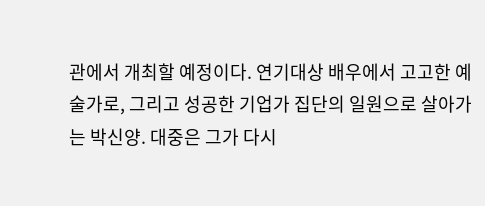관에서 개최할 예정이다. 연기대상 배우에서 고고한 예술가로, 그리고 성공한 기업가 집단의 일원으로 살아가는 박신양. 대중은 그가 다시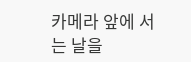카메라 앞에 서는 날을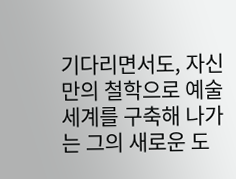기다리면서도, 자신만의 철학으로 예술 세계를 구축해 나가는 그의 새로운 도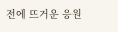전에 뜨거운 응원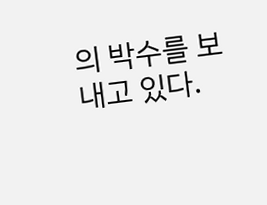의 박수를 보내고 있다.